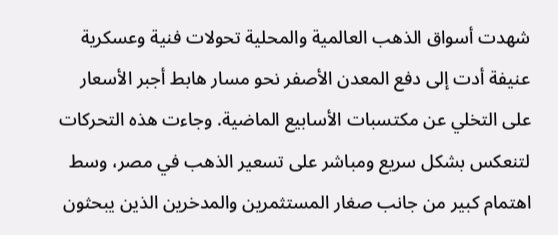شهدت أسواق الذهب العالمية والمحلية تحولات فنية وعسكرية عنيفة أدت إلى دفع المعدن الأصفر نحو مسار هابط أجبر الأسعار على التخلي عن مكتسبات الأسابيع الماضية. وجاءت هذه التحركات لتنعكس بشكل سريع ومباشر على تسعير الذهب في مصر، وسط اهتمام كبير من جانب صغار المستثمرين والمدخرين الذين يبحثون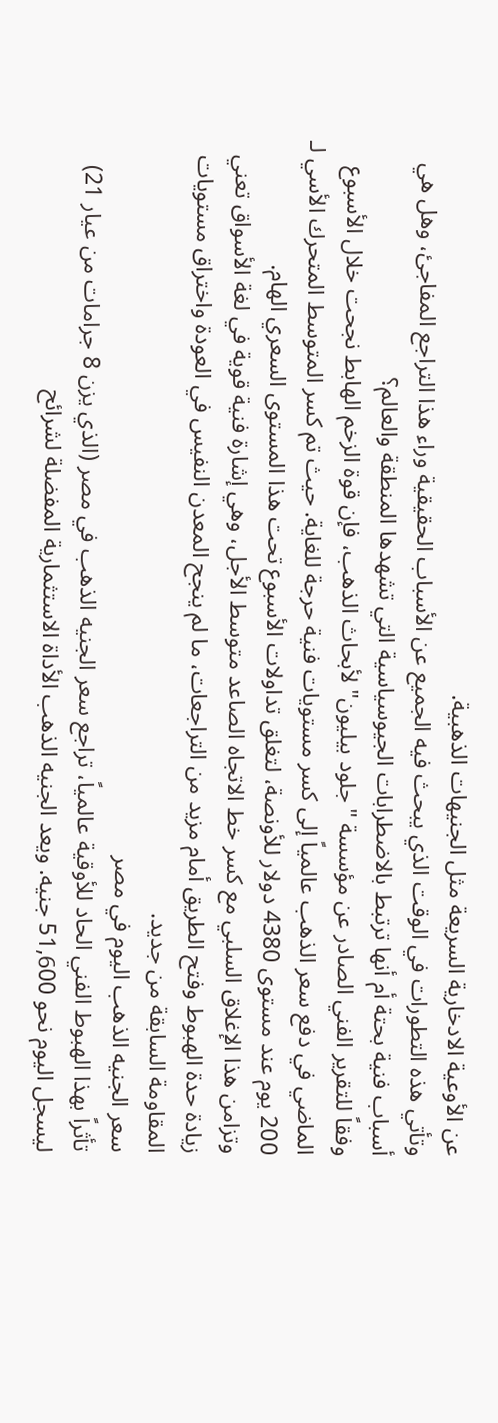عن الأوعية الادخارية السريعة مثل الجنيهات الذهبية.
وتأتي هذه التطورات في الوقت الذي يبحث فيه الجميع عن الأسباب الحقيقية وراء هذا التراجع المفاجئ، وهل هي أسباب فنية بحتة أم أنها ترتبط بالاضطرابات الجيوسياسية التي تشهدها المنطقة والعالم؟
وفقاً للتقرير الفني الصادر عن مؤسسة "جلود بيليون" لأبحاث الذهب، فإن قوة الزخم الهابط نجحت خلال الأسبوع الماضي في دفع سعر الذهب عالمياً إلى كسر مستويات فنية حرجة للغاية. حيث تم كسر المتوسط المتحرك الأسي لـ 200 يوم عند مستوى 4380 دولار للأونصة، لتغلق تداولات الأسبوع تحت هذا المستوى السعري الهام.
وتزامن هذا الإغلاق السلبي مع كسر خط الاتجاه الصاعد متوسط الأجل، وهي إشارة فنية قوية في لغة الأسواق تعني زيادة حدة الهبوط وفتح الطريق أمام مزيد من التراجعات، ما لم ينجح المعدن النفيس في العودة واختراق مستويات المقاومة السابقة من جديد.
سعر الجنيه الذهب اليوم في مصر
تأثراً بهذا الهبوط الفني الحاد للأوقية عالمياً، تراجع سعر الجنيه الذهب في مصر (الذي يزن 8 جرامات من عيار 21) ليسجل اليوم نحو 51,600 جنيه. ويعد الجنيه الذهب الأداة الاستثمارية المفضلة لشرائح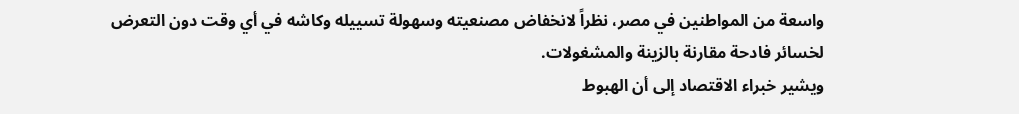واسعة من المواطنين في مصر، نظراً لانخفاض مصنعيته وسهولة تسييله وكاشه في أي وقت دون التعرض لخسائر فادحة مقارنة بالزينة والمشغولات.
ويشير خبراء الاقتصاد إلى أن الهبوط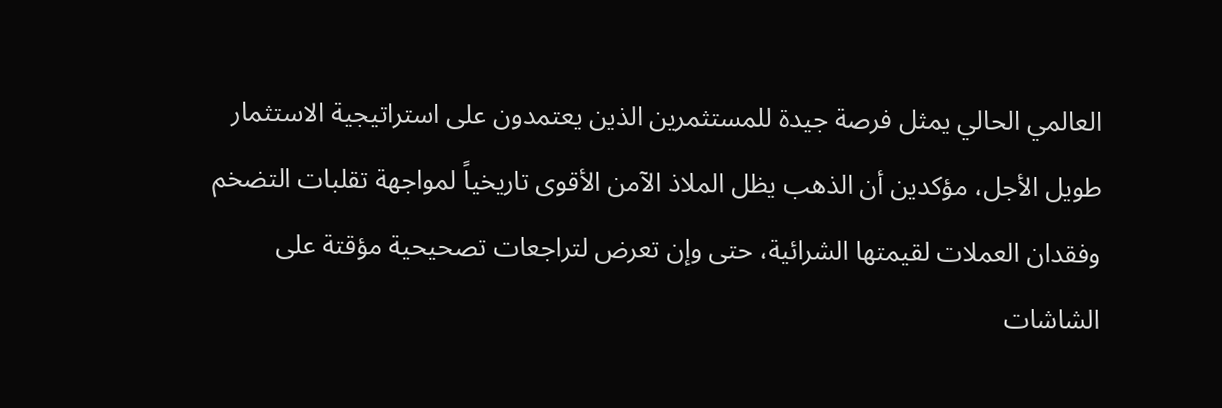العالمي الحالي يمثل فرصة جيدة للمستثمرين الذين يعتمدون على استراتيجية الاستثمار طويل الأجل، مؤكدين أن الذهب يظل الملاذ الآمن الأقوى تاريخياً لمواجهة تقلبات التضخم وفقدان العملات لقيمتها الشرائية، حتى وإن تعرض لتراجعات تصحيحية مؤقتة على الشاشات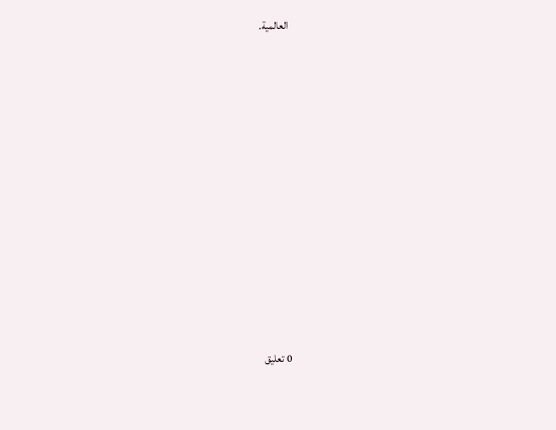العالمية.
















0 تعليق